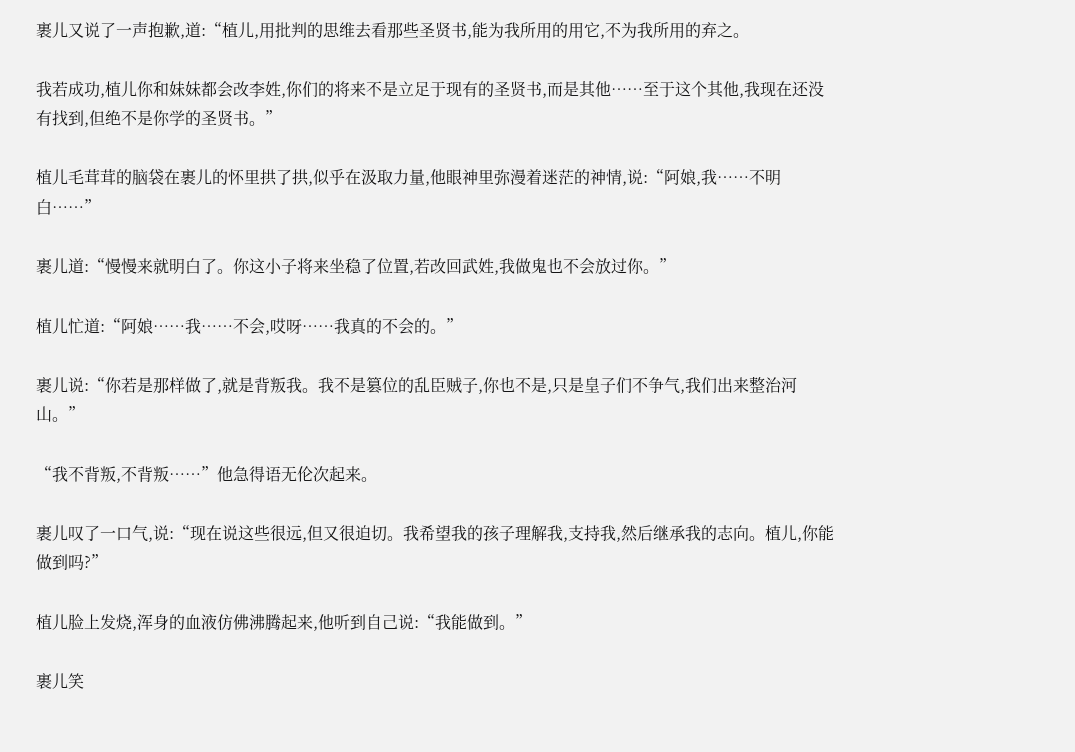裹儿又说了一声抱歉,道:“植儿,用批判的思维去看那些圣贤书,能为我所用的用它,不为我所用的弃之。

我若成功,植儿你和妹妹都会改李姓,你们的将来不是立足于现有的圣贤书,而是其他……至于这个其他,我现在还没有找到,但绝不是你学的圣贤书。”

植儿毛茸茸的脑袋在裹儿的怀里拱了拱,似乎在汲取力量,他眼神里弥漫着迷茫的神情,说:“阿娘,我……不明白……”

裹儿道:“慢慢来就明白了。你这小子将来坐稳了位置,若改回武姓,我做鬼也不会放过你。”

植儿忙道:“阿娘……我……不会,哎呀……我真的不会的。”

裹儿说:“你若是那样做了,就是背叛我。我不是篡位的乱臣贼子,你也不是,只是皇子们不争气,我们出来整治河山。”

“我不背叛,不背叛……”他急得语无伦次起来。

裹儿叹了一口气,说:“现在说这些很远,但又很迫切。我希望我的孩子理解我,支持我,然后继承我的志向。植儿,你能做到吗?”

植儿脸上发烧,浑身的血液仿佛沸腾起来,他听到自己说:“我能做到。”

裹儿笑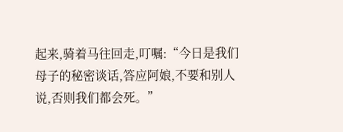起来,骑着马往回走,叮嘱:“今日是我们母子的秘密谈话,答应阿娘,不要和别人说,否则我们都会死。”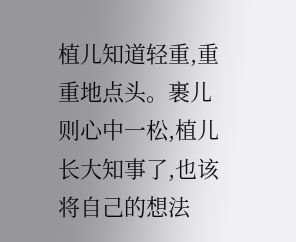植儿知道轻重,重重地点头。裹儿则心中一松,植儿长大知事了,也该将自己的想法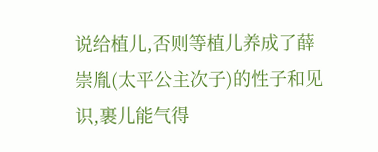说给植儿,否则等植儿养成了薛崇胤(太平公主次子)的性子和见识,裹儿能气得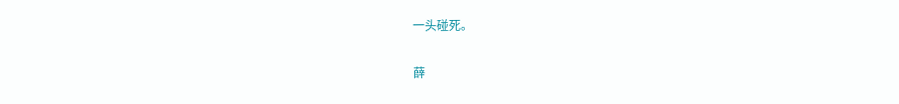一头碰死。

薛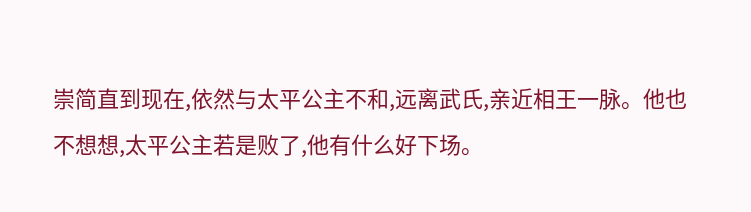崇简直到现在,依然与太平公主不和,远离武氏,亲近相王一脉。他也不想想,太平公主若是败了,他有什么好下场。